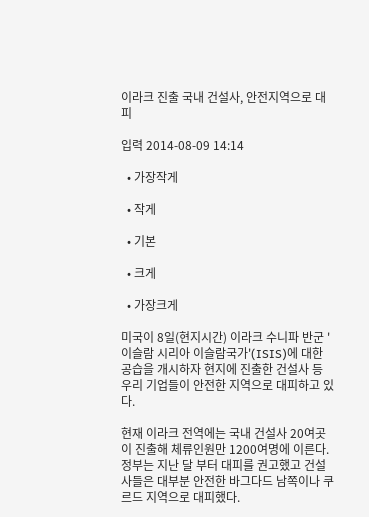이라크 진출 국내 건설사, 안전지역으로 대피

입력 2014-08-09 14:14

  • 가장작게

  • 작게

  • 기본

  • 크게

  • 가장크게

미국이 8일(현지시간) 이라크 수니파 반군 '이슬람 시리아 이슬람국가'(ISIS)에 대한 공습을 개시하자 현지에 진출한 건설사 등 우리 기업들이 안전한 지역으로 대피하고 있다.

현재 이라크 전역에는 국내 건설사 20여곳이 진출해 체류인원만 1200여명에 이른다. 정부는 지난 달 부터 대피를 권고했고 건설사들은 대부분 안전한 바그다드 남쪽이나 쿠르드 지역으로 대피했다.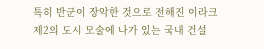특히 반군이 장악한 것으로 전해진 이라크 제2의 도시 모술에 나가 있는 국내 건설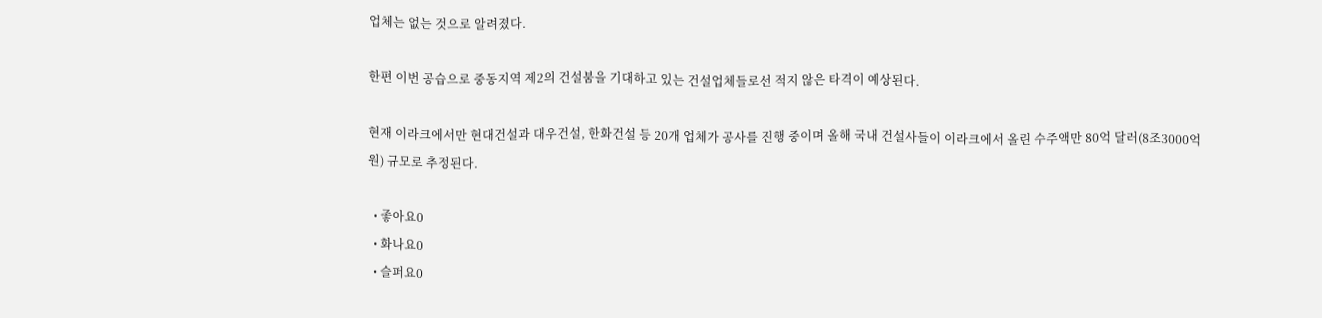업체는 없는 것으로 알려졌다.

한편 이번 공습으로 중동지역 제2의 건설붐을 기대하고 있는 건설업체들로선 적지 않은 타격이 예상된다.

현재 이라크에서만 현대건설과 대우건설, 한화건설 등 20개 업체가 공사를 진행 중이며 올해 국내 건설사들이 이라크에서 올린 수주액만 80억 달러(8조3000억원) 규모로 추정된다.

  • 좋아요0
  • 화나요0
  • 슬퍼요0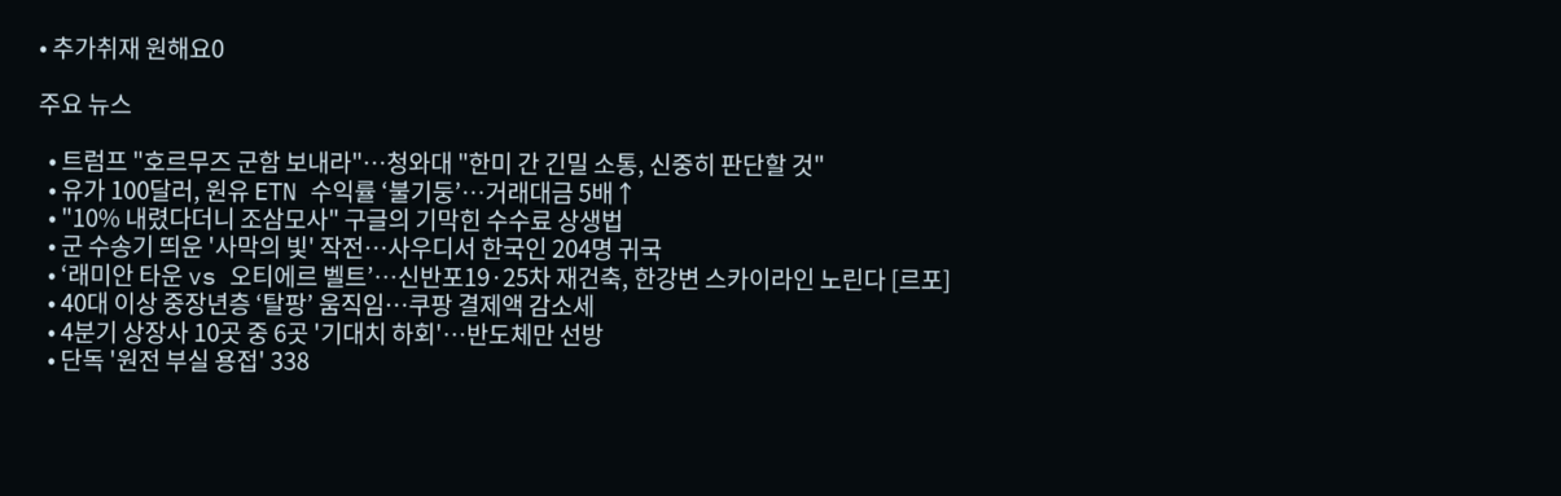• 추가취재 원해요0

주요 뉴스

  • 트럼프 "호르무즈 군함 보내라"…청와대 "한미 간 긴밀 소통, 신중히 판단할 것"
  • 유가 100달러, 원유 ETN 수익률 ‘불기둥’⋯거래대금 5배↑
  • "10% 내렸다더니 조삼모사" 구글의 기막힌 수수료 상생법
  • 군 수송기 띄운 '사막의 빛' 작전⋯사우디서 한국인 204명 귀국
  • ‘래미안 타운 vs 오티에르 벨트’⋯신반포19·25차 재건축, 한강변 스카이라인 노린다 [르포]
  • 40대 이상 중장년층 ‘탈팡’ 움직임…쿠팡 결제액 감소세
  • 4분기 상장사 10곳 중 6곳 '기대치 하회'…반도체만 선방
  • 단독 '원전 부실 용접' 338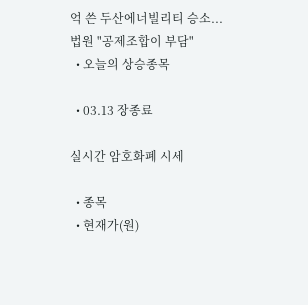억 쓴 두산에너빌리티 승소...법원 "공제조합이 부담"
  • 오늘의 상승종목

  • 03.13 장종료

실시간 암호화폐 시세

  • 종목
  • 현재가(원)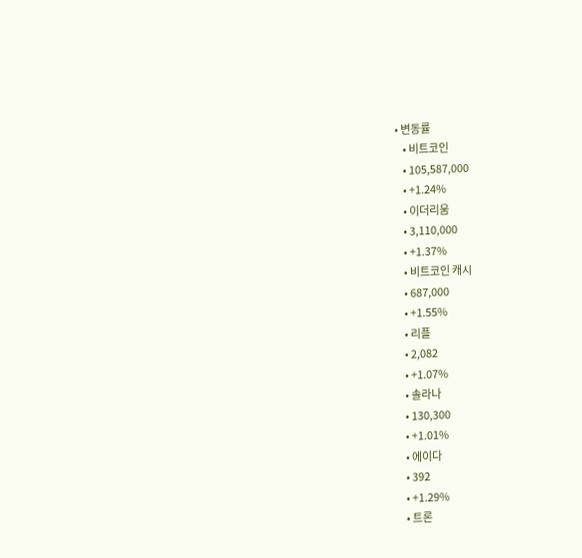• 변동률
    • 비트코인
    • 105,587,000
    • +1.24%
    • 이더리움
    • 3,110,000
    • +1.37%
    • 비트코인 캐시
    • 687,000
    • +1.55%
    • 리플
    • 2,082
    • +1.07%
    • 솔라나
    • 130,300
    • +1.01%
    • 에이다
    • 392
    • +1.29%
    • 트론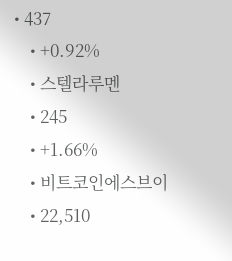• 437
    • +0.92%
    • 스텔라루멘
    • 245
    • +1.66%
    • 비트코인에스브이
    • 22,510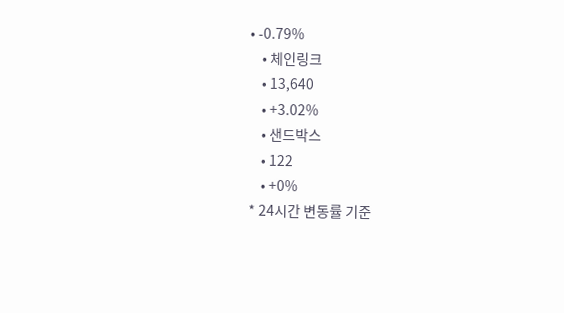• -0.79%
    • 체인링크
    • 13,640
    • +3.02%
    • 샌드박스
    • 122
    • +0%
* 24시간 변동률 기준